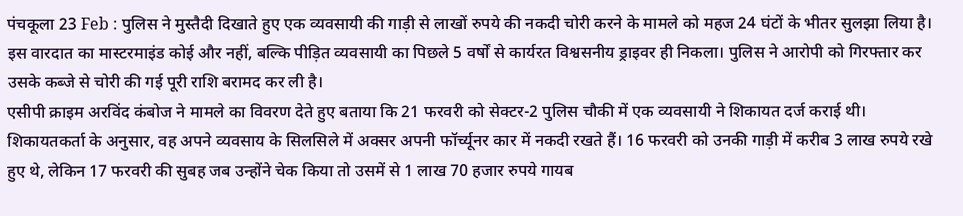पंचकूला 23 Feb : पुलिस ने मुस्तैदी दिखाते हुए एक व्यवसायी की गाड़ी से लाखों रुपये की नकदी चोरी करने के मामले को महज 24 घंटों के भीतर सुलझा लिया है। इस वारदात का मास्टरमाइंड कोई और नहीं, बल्कि पीड़ित व्यवसायी का पिछले 5 वर्षों से कार्यरत विश्वसनीय ड्राइवर ही निकला। पुलिस ने आरोपी को गिरफ्तार कर उसके कब्जे से चोरी की गई पूरी राशि बरामद कर ली है।
एसीपी क्राइम अरविंद कंबोज ने मामले का विवरण देते हुए बताया कि 21 फरवरी को सेक्टर-2 पुलिस चौकी में एक व्यवसायी ने शिकायत दर्ज कराई थी। शिकायतकर्ता के अनुसार, वह अपने व्यवसाय के सिलसिले में अक्सर अपनी फॉर्च्यूनर कार में नकदी रखते हैं। 16 फरवरी को उनकी गाड़ी में करीब 3 लाख रुपये रखे हुए थे, लेकिन 17 फरवरी की सुबह जब उन्होंने चेक किया तो उसमें से 1 लाख 70 हजार रुपये गायब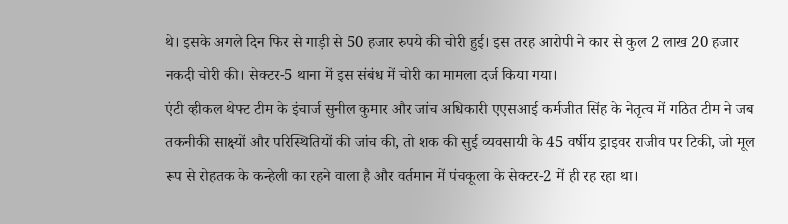थे। इसके अगले दिन फिर से गाड़ी से 50 हजार रुपये की चोरी हुई। इस तरह आरोपी ने कार से कुल 2 लाख 20 हजार नकदी चोरी की। सेक्टर-5 थाना में इस संबंध में चोरी का मामला दर्ज किया गया।
एंटी व्हीकल थेफ्ट टीम के इंचार्ज सुनील कुमार और जांच अधिकारी एएसआई कर्मजीत सिंह के नेतृत्व में गठित टीम ने जब तकनीकी साक्ष्यों और परिस्थितियों की जांच की, तो शक की सुई व्यवसायी के 45 वर्षीय ड्राइवर राजीव पर टिकी, जो मूल रूप से रोहतक के कन्हेली का रहने वाला है और वर्तमान में पंचकूला के सेक्टर-2 में ही रह रहा था।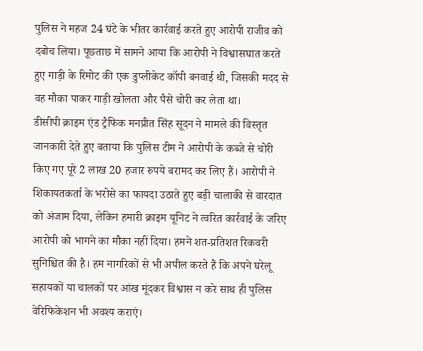पुलिस ने महज 24 घंटे के भीतर कार्रवाई करते हुए आरोपी राजीव को दबोच लिया। पूछताछ में सामने आया कि आरोपी ने विश्वासघात करते हुए गाड़ी के रिमोट की एक डुप्लीकेट कॉपी बनवाई थी, जिसकी मदद से वह मौका पाकर गाड़ी खोलता और पैसे चोरी कर लेता था।
डीसीपी क्राइम एंड ट्रैफिक मनप्रीत सिंह सूदन ने मामले की विस्तृत जानकारी देते हुए बताया कि पुलिस टीम ने आरोपी के कब्जे से चोरी किए गए पूरे 2 लाख 20 हजार रुपये बरामद कर लिए हैं। आरोपी ने शिकायतकर्ता के भरोसे का फायदा उठाते हुए बड़ी चालाकी से वारदात को अंजाम दिया, लेकिन हमारी क्राइम यूनिट ने त्वरित कार्रवाई के जरिए आरोपी को भागने का मौका नहीं दिया। हमने शत-प्रतिशत रिकवरी सुनिश्चित की है। हम नागरिकों से भी अपील करते हैं कि अपने घरेलू सहायकों या चालकों पर आंख मूंदकर विश्वास न करे साथ ही पुलिस वेरिफिकेशन भी अवश्य कराएं।